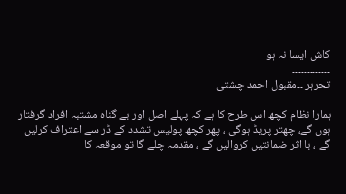کاش ایسا نہ ہو
۔۔۔۔۔۔۔۔۔۔۔۔۔
تحرہر ۔۔مقبول احمد چشتی

ہمارا نظام کچھ اس طرح کا ہے کہ پہلے اصل اور بے گناہ مشتبہ افراد گرفتار ہوں گے، چھتر پریڈ ہوگی ، پھر کچھ پولیس تشدد کے ڈر سے اعتراف کرلیں گے ، با اثر ضمانتیں کروالیں گے ، مقدمہ چلے گا تو موقعہ کا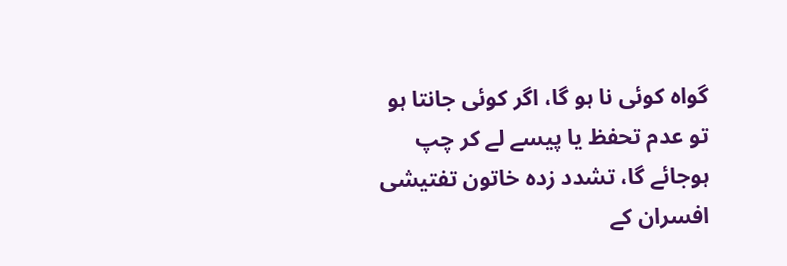گواہ کوئی نا ہو گا، اگر کوئی جانتا ہو تو عدم تحفظ یا پیسے لے کر چپ ہوجائے گا، تشدد زدہ خاتون تفتیشی افسران کے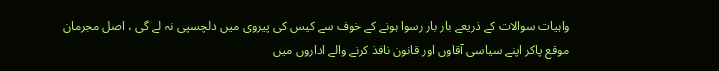واہیات سوالات کے ذریعے بار بار رسوا ہونے کے خوف سے کیس کی پیروی میں دلچسپی نہ لے گی ، اصل مجرمان موقع پاکر اپنے سیاسی آقاوں اور قانون نافذ کرنے والے اداروں میں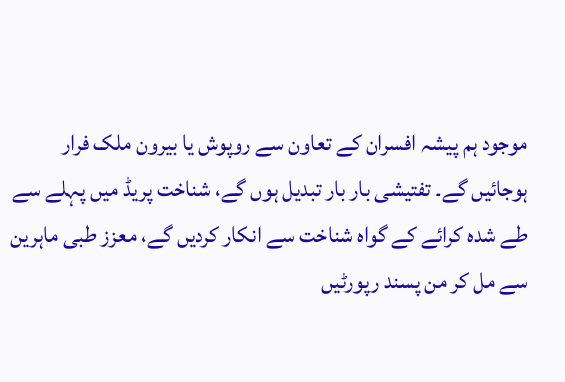موجود ہم پیشہ افسران کے تعاون سے روپوش یا بیرون ملک فرار ہوجائیں گے۔ تفتیشی بار بار تبدیل ہوں گے، شناخت پریڈ میں پہلے سے طے شدہ کرائے کے گواہ شناخت سے انکار کردیں گے، معزز طبی ماہرین سے مل کر من پسند رپورٹیں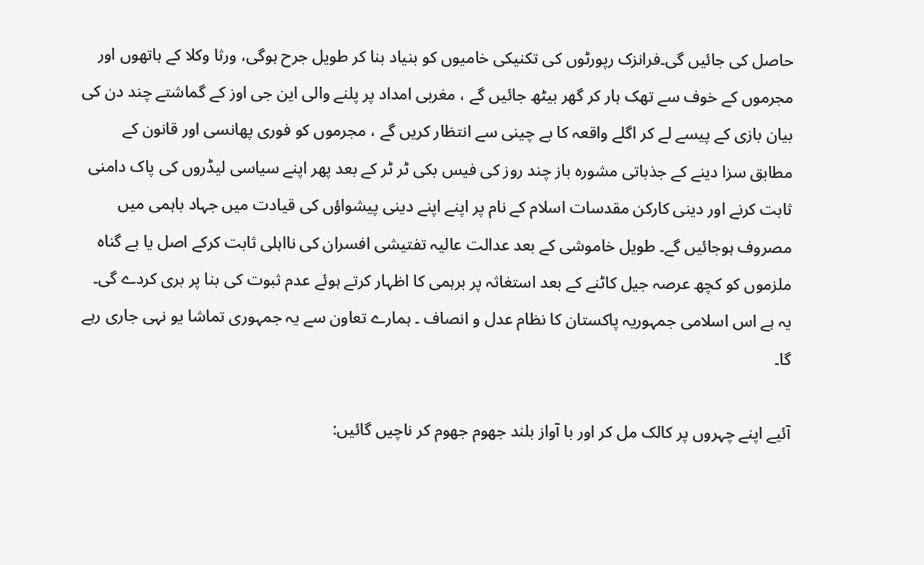حاصل کی جائیں گی۔فرانزک رپورٹوں کی تکنیکی خامیوں کو بنیاد بنا کر طویل جرح ہوگی، ورثا وکلا کے ہاتھوں اور مجرموں کے خوف سے تھک ہار کر گھر بیٹھ جائیں گے ، مغربی امداد پر پلنے والی این جی اوز کے گماشتے چند دن کی بیان بازی کے پیسے لے کر اگلے واقعہ کا بے چینی سے انتظار کریں گے ، مجرموں کو فوری پھانسی اور قانون کے مطابق سزا دینے کے جذباتی مشورہ باز چند روز کی فیس بکی ٹر ٹر کے بعد پھر اپنے سیاسی لیڈروں کی پاک دامنی ثابت کرنے اور دینی کارکن مقدسات اسلام کے نام پر اپنے اپنے دینی پیشواؤں کی قیادت میں جہاد باہمی میں مصروف ہوجائیں گے۔ طویل خاموشی کے بعد عدالت عالیہ تفتیشی افسران کی نااہلی ثابت کرکے اصل یا بے گناہ ملزموں کو کچھ عرصہ جیل کاٹنے کے بعد استغاثہ پر برہمی کا اظہار کرتے ہوئے عدم ثبوت کی بنا پر بری کردے گی۔ یہ ہے اس اسلامی جمہوریہ پاکستان کا نظام عدل و انصاف ۔ ہمارے تعاون سے یہ جمہوری تماشا یو نہی جاری رہے گا۔

آئیے اپنے چہروں پر کالک مل کر اور با آواز بلند جھوم جھوم کر ناچیں گائیں: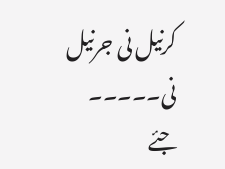کرنیل نی جرنیل نی۔۔۔۔۔
جئے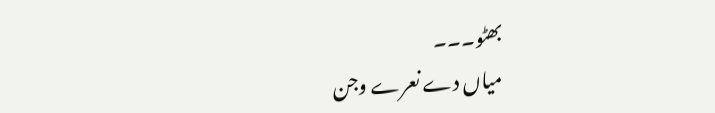بھٹو۔۔۔
میاں دے نعرے وجن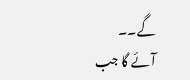گے۔۔
آئے گا جب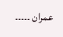عمران ۔۔۔۔۔